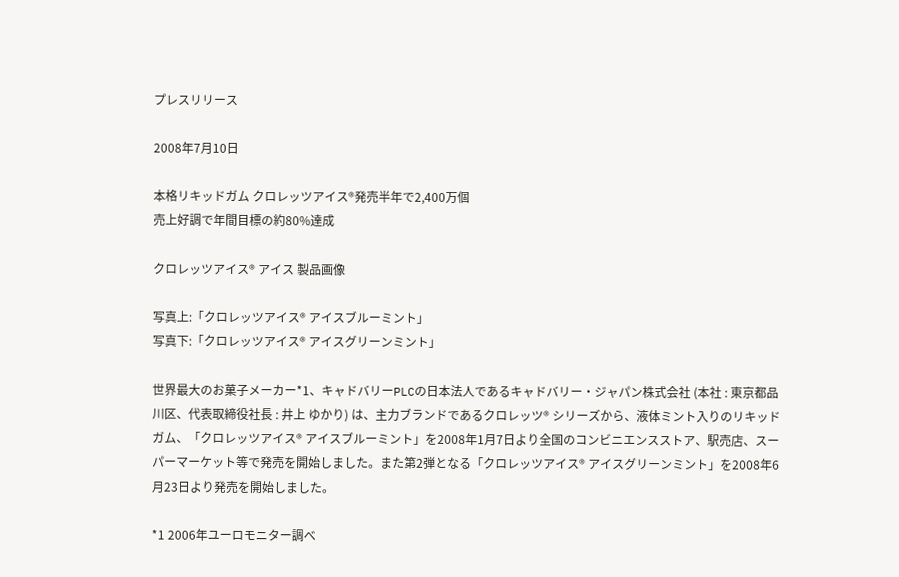プレスリリース

2008年7月10日

本格リキッドガム クロレッツアイス®発売半年で2,400万個
売上好調で年間目標の約80%達成

クロレッツアイス® アイス 製品画像

写真上:「クロレッツアイス® アイスブルーミント」
写真下:「クロレッツアイス® アイスグリーンミント」

世界最大のお菓子メーカー*1、キャドバリーPLCの日本法人であるキャドバリー・ジャパン株式会社 (本社 : 東京都品川区、代表取締役社長 : 井上 ゆかり) は、主力ブランドであるクロレッツ® シリーズから、液体ミント入りのリキッドガム、「クロレッツアイス® アイスブルーミント」を2008年1月7日より全国のコンビニエンスストア、駅売店、スーパーマーケット等で発売を開始しました。また第2弾となる「クロレッツアイス® アイスグリーンミント」を2008年6月23日より発売を開始しました。

*1 2006年ユーロモニター調べ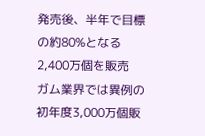発売後、半年で目標の約80%となる2,400万個を販売
ガム業界では異例の初年度3,000万個販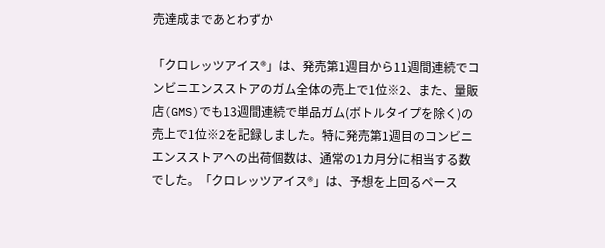売達成まであとわずか

「クロレッツアイス®」は、発売第1週目から11週間連続でコンビニエンスストアのガム全体の売上で1位※2、また、量販店(GMS)でも13週間連続で単品ガム(ボトルタイプを除く)の売上で1位※2を記録しました。特に発売第1週目のコンビニエンスストアへの出荷個数は、通常の1カ月分に相当する数でした。「クロレッツアイス®」は、予想を上回るペース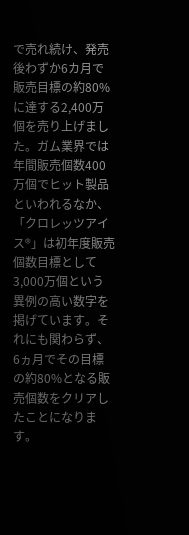で売れ続け、発売後わずか6カ月で販売目標の約80%に達する2,400万個を売り上げました。ガム業界では年間販売個数400万個でヒット製品といわれるなか、「クロレッツアイス®」は初年度販売個数目標として3,000万個という異例の高い数字を掲げています。それにも関わらず、6ヵ月でその目標の約80%となる販売個数をクリアしたことになります。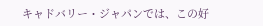キャドバリー・ジャパンでは、この好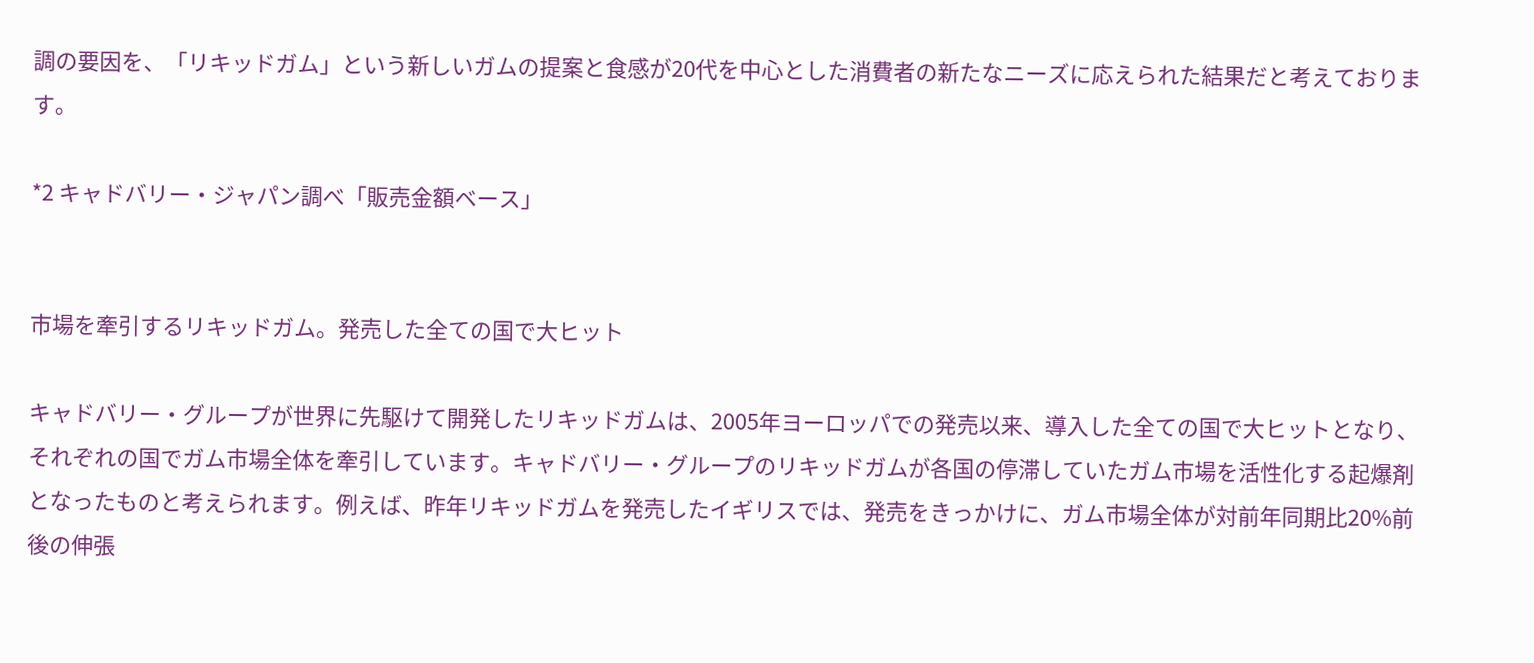調の要因を、「リキッドガム」という新しいガムの提案と食感が20代を中心とした消費者の新たなニーズに応えられた結果だと考えております。

*2 キャドバリー・ジャパン調べ「販売金額ベース」


市場を牽引するリキッドガム。発売した全ての国で大ヒット

キャドバリー・グループが世界に先駆けて開発したリキッドガムは、2005年ヨーロッパでの発売以来、導入した全ての国で大ヒットとなり、それぞれの国でガム市場全体を牽引しています。キャドバリー・グループのリキッドガムが各国の停滞していたガム市場を活性化する起爆剤となったものと考えられます。例えば、昨年リキッドガムを発売したイギリスでは、発売をきっかけに、ガム市場全体が対前年同期比20%前後の伸張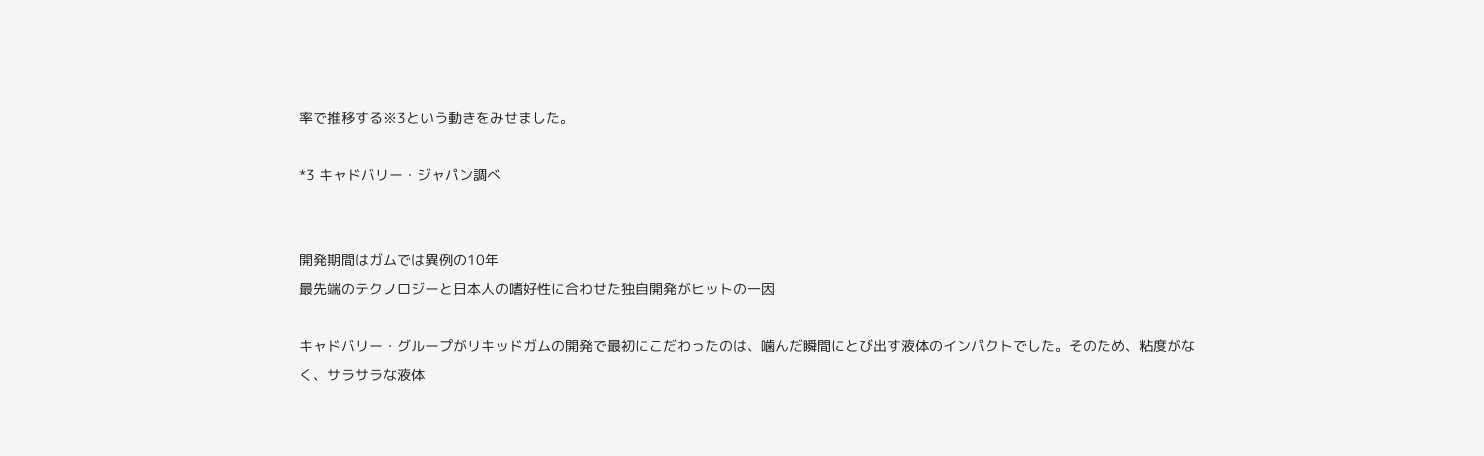率で推移する※3という動きをみせました。

*3 キャドバリー・ジャパン調べ


開発期間はガムでは異例の10年
最先端のテクノロジーと日本人の嗜好性に合わせた独自開発がヒットの一因

キャドバリー・グループがリキッドガムの開発で最初にこだわったのは、噛んだ瞬間にとび出す液体のインパクトでした。そのため、粘度がなく、サラサラな液体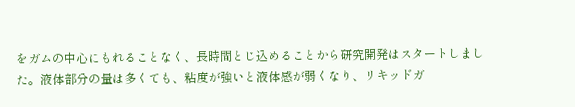をガムの中心にもれることなく、長時間とじ込めることから研究開発はスタートしました。液体部分の量は多くても、粘度が強いと液体感が弱くなり、リキッドガ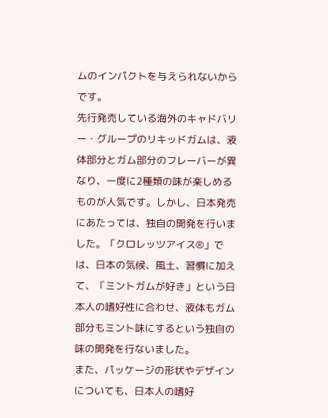ムのインパクトを与えられないからです。
先行発売している海外のキャドバリー・グループのリキッドガムは、液体部分とガム部分のフレーバーが異なり、一度に2種類の味が楽しめるものが人気です。しかし、日本発売にあたっては、独自の開発を行いました。「クロレッツアイス®」では、日本の気候、風土、習慣に加えて、「ミントガムが好き」という日本人の嗜好性に合わせ、液体もガム部分もミント味にするという独自の味の開発を行ないました。
また、パッケージの形状やデザインについても、日本人の嗜好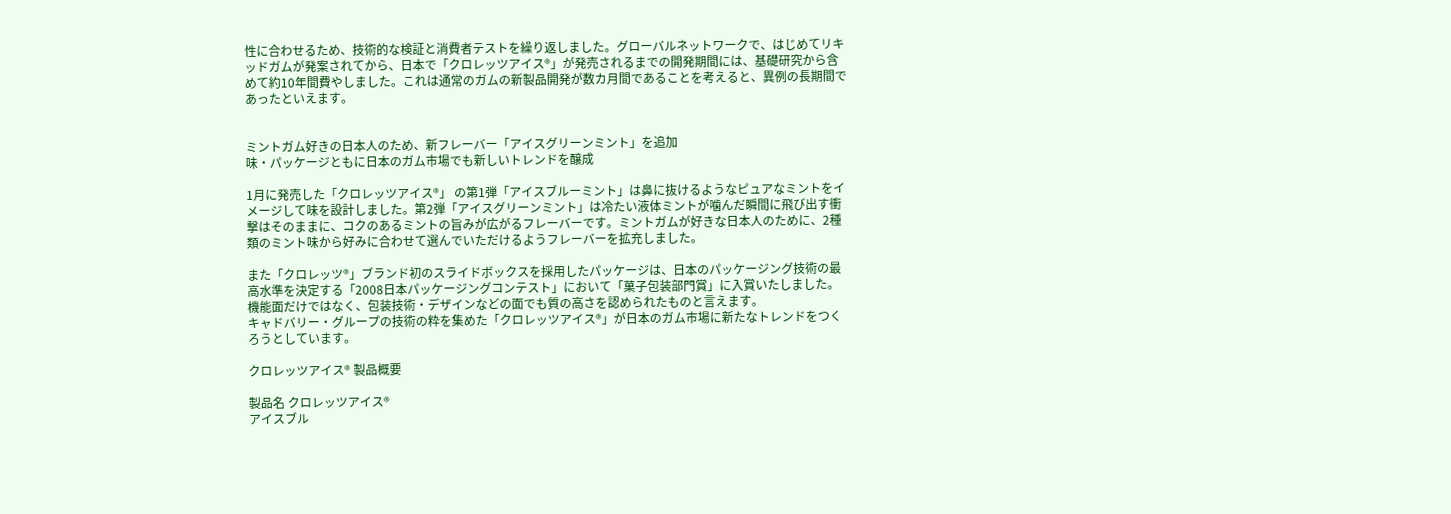性に合わせるため、技術的な検証と消費者テストを繰り返しました。グローバルネットワークで、はじめてリキッドガムが発案されてから、日本で「クロレッツアイス®」が発売されるまでの開発期間には、基礎研究から含めて約10年間費やしました。これは通常のガムの新製品開発が数カ月間であることを考えると、異例の長期間であったといえます。


ミントガム好きの日本人のため、新フレーバー「アイスグリーンミント」を追加
味・パッケージともに日本のガム市場でも新しいトレンドを醸成

1月に発売した「クロレッツアイス®」 の第1弾「アイスブルーミント」は鼻に抜けるようなピュアなミントをイメージして味を設計しました。第2弾「アイスグリーンミント」は冷たい液体ミントが噛んだ瞬間に飛び出す衝撃はそのままに、コクのあるミントの旨みが広がるフレーバーです。ミントガムが好きな日本人のために、2種類のミント味から好みに合わせて選んでいただけるようフレーバーを拡充しました。

また「クロレッツ®」ブランド初のスライドボックスを採用したパッケージは、日本のパッケージング技術の最高水準を決定する「2008日本パッケージングコンテスト」において「菓子包装部門賞」に入賞いたしました。機能面だけではなく、包装技術・デザインなどの面でも質の高さを認められたものと言えます。
キャドバリー・グループの技術の粋を集めた「クロレッツアイス®」が日本のガム市場に新たなトレンドをつくろうとしています。

クロレッツアイス® 製品概要

製品名 クロレッツアイス®
アイスブル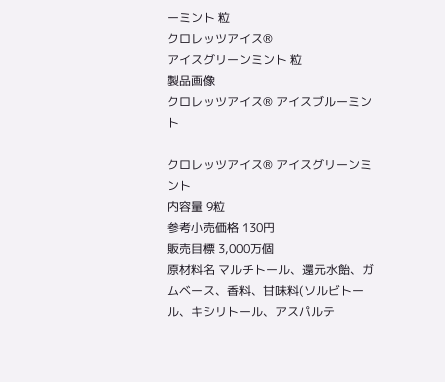ーミント 粒
クロレッツアイス®
アイスグリーンミント 粒
製品画像
クロレッツアイス® アイスブルーミント

クロレッツアイス® アイスグリーンミント
内容量 9粒
参考小売価格 130円
販売目標 3,000万個
原材料名 マルチトール、還元水飴、ガムベース、香料、甘味料(ソルビトール、キシリトール、アスパルテ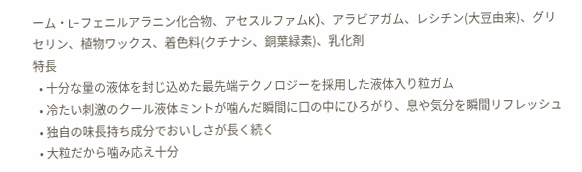ーム・L-フェニルアラニン化合物、アセスルファムK)、アラビアガム、レシチン(大豆由来)、グリセリン、植物ワックス、着色料(クチナシ、銅葉緑素)、乳化剤
特長
  • 十分な量の液体を封じ込めた最先端テクノロジーを採用した液体入り粒ガム
  • 冷たい刺激のクール液体ミントが噛んだ瞬間に口の中にひろがり、息や気分を瞬間リフレッシュ
  • 独自の味長持ち成分でおいしさが長く続く
  • 大粒だから噛み応え十分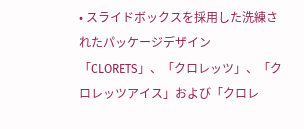• スライドボックスを採用した洗練されたパッケージデザイン
「CLORETS」、「クロレッツ」、「クロレッツアイス」および「クロレ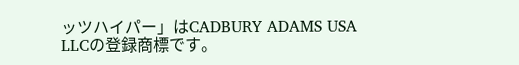ッツハイパー」はCADBURY ADAMS USA LLCの登録商標です。